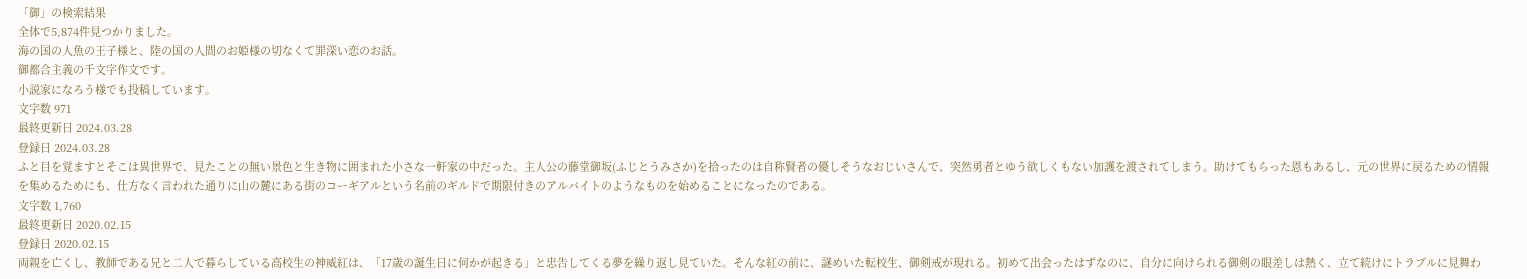「御」の検索結果
全体で5,874件見つかりました。
海の国の人魚の王子様と、陸の国の人間のお姫様の切なくて罪深い恋のお話。
御都合主義の千文字作文です。
小説家になろう様でも投稿しています。
文字数 971
最終更新日 2024.03.28
登録日 2024.03.28
ふと目を覚ますとそこは異世界で、見たことの無い景色と生き物に囲まれた小さな一軒家の中だった。主人公の藤堂御坂(ふじとうみさか)を拾ったのは自称賢者の優しそうなおじいさんで、突然勇者とゆう欲しくもない加護を渡されてしまう。助けてもらった恩もあるし、元の世界に戻るための情報を集めるためにも、仕方なく言われた通りに山の麓にある街のコーギアルという名前のギルドで期限付きのアルバイトのようなものを始めることになったのである。
文字数 1,760
最終更新日 2020.02.15
登録日 2020.02.15
両親を亡くし、教師である兄と二人で暮らしている高校生の神威紅は、「17歳の誕生日に何かが起きる」と忠告してくる夢を繰り返し見ていた。そんな紅の前に、謎めいた転校生、御剣戒が現れる。初めて出会ったはずなのに、自分に向けられる御剣の眼差しは熱く、立て続けにトラブルに見舞わ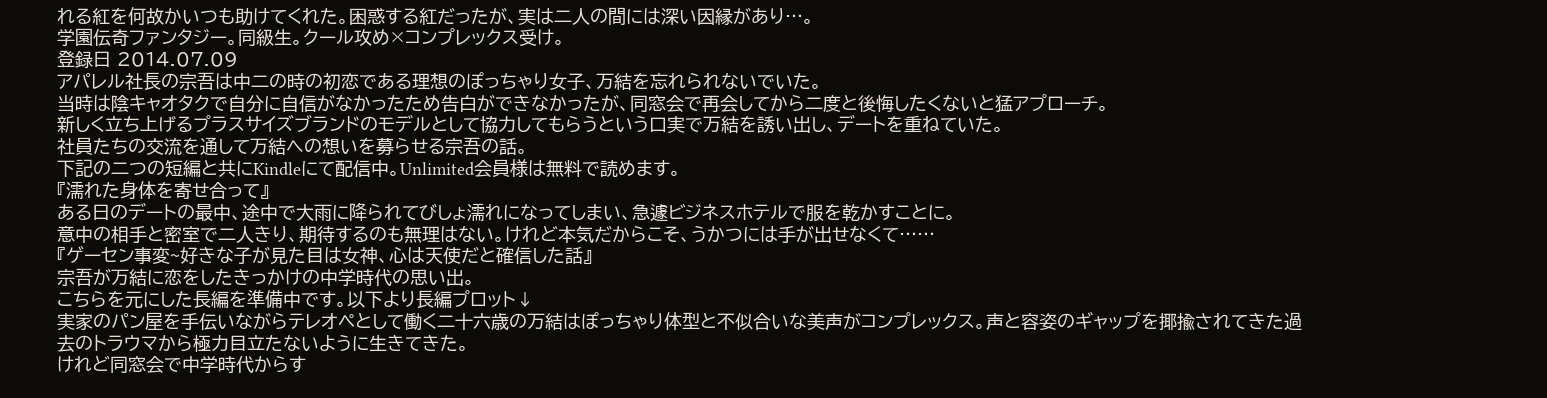れる紅を何故かいつも助けてくれた。困惑する紅だったが、実は二人の間には深い因縁があり…。
学園伝奇ファンタジー。同級生。クール攻め×コンプレックス受け。
登録日 2014.07.09
アパレル社長の宗吾は中二の時の初恋である理想のぽっちゃり女子、万結を忘れられないでいた。
当時は陰キャオタクで自分に自信がなかったため告白ができなかったが、同窓会で再会してから二度と後悔したくないと猛アプローチ。
新しく立ち上げるプラスサイズブランドのモデルとして協力してもらうという口実で万結を誘い出し、デートを重ねていた。
社員たちの交流を通して万結への想いを募らせる宗吾の話。
下記の二つの短編と共にKindleにて配信中。Unlimited会員様は無料で読めます。
『濡れた身体を寄せ合って』
ある日のデートの最中、途中で大雨に降られてびしょ濡れになってしまい、急遽ビジネスホテルで服を乾かすことに。
意中の相手と密室で二人きり、期待するのも無理はない。けれど本気だからこそ、うかつには手が出せなくて……
『ゲーセン事変~好きな子が見た目は女神、心は天使だと確信した話』
宗吾が万結に恋をしたきっかけの中学時代の思い出。
こちらを元にした長編を準備中です。以下より長編プロット↓
実家のパン屋を手伝いながらテレオペとして働く二十六歳の万結はぽっちゃり体型と不似合いな美声がコンプレックス。声と容姿のギャップを揶揄されてきた過去のトラウマから極力目立たないように生きてきた。
けれど同窓会で中学時代からす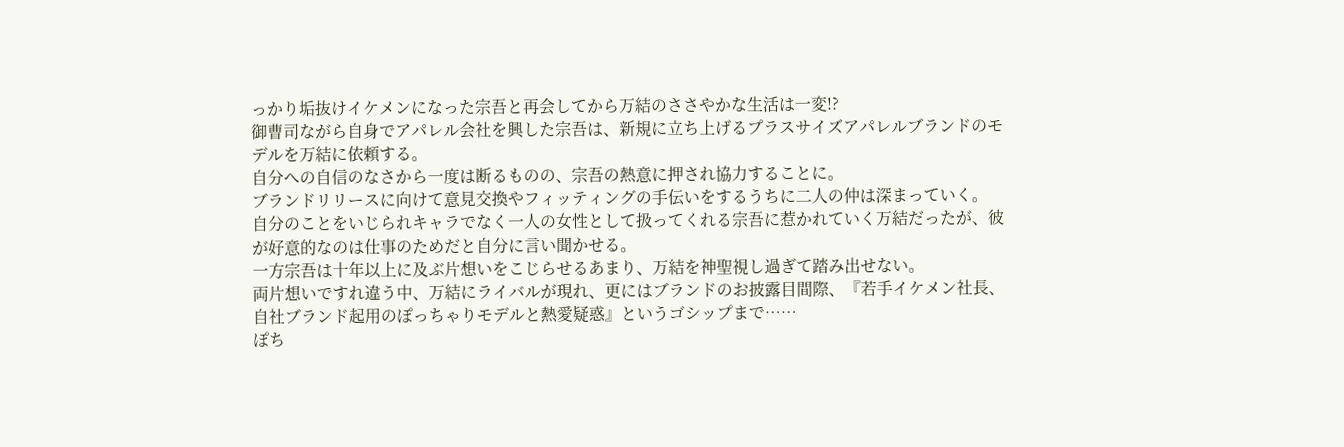っかり垢抜けイケメンになった宗吾と再会してから万結のささやかな生活は一変!?
御曹司ながら自身でアパレル会社を興した宗吾は、新規に立ち上げるプラスサイズアパレルブランドのモデルを万結に依頼する。
自分への自信のなさから一度は断るものの、宗吾の熱意に押され協力することに。
ブランドリリースに向けて意見交換やフィッティングの手伝いをするうちに二人の仲は深まっていく。
自分のことをいじられキャラでなく一人の女性として扱ってくれる宗吾に惹かれていく万結だったが、彼が好意的なのは仕事のためだと自分に言い聞かせる。
一方宗吾は十年以上に及ぶ片想いをこじらせるあまり、万結を神聖視し過ぎて踏み出せない。
両片想いですれ違う中、万結にライバルが現れ、更にはブランドのお披露目間際、『若手イケメン社長、自社ブランド起用のぽっちゃりモデルと熱愛疑惑』というゴシップまで……
ぽち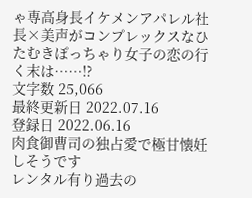ゃ専高身長イケメンアパレル社長×美声がコンプレックスなひたむきぽっちゃり女子の恋の行く末は……!?
文字数 25,066
最終更新日 2022.07.16
登録日 2022.06.16
肉食御曹司の独占愛で極甘懐妊しそうです
レンタル有り過去の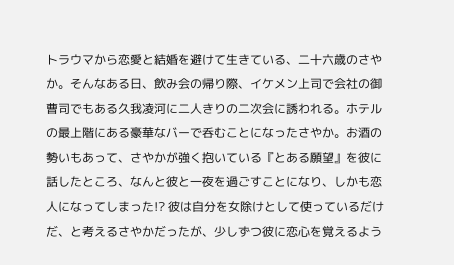トラウマから恋愛と結婚を避けて生きている、二十六歳のさやか。そんなある日、飲み会の帰り際、イケメン上司で会社の御曹司でもある久我凌河に二人きりの二次会に誘われる。ホテルの最上階にある豪華なバーで呑むことになったさやか。お酒の勢いもあって、さやかが強く抱いている『とある願望』を彼に話したところ、なんと彼と一夜を過ごすことになり、しかも恋人になってしまった!? 彼は自分を女除けとして使っているだけだ、と考えるさやかだったが、少しずつ彼に恋心を覚えるよう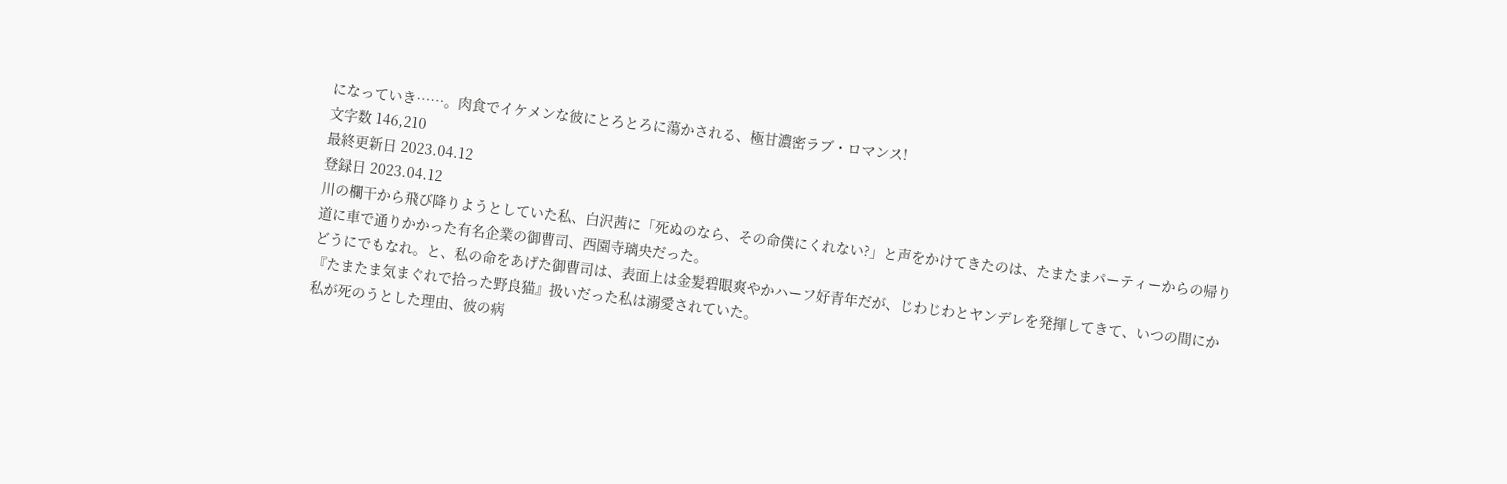になっていき……。肉食でイケメンな彼にとろとろに蕩かされる、極甘濃密ラブ・ロマンス!
文字数 146,210
最終更新日 2023.04.12
登録日 2023.04.12
川の欄干から飛び降りようとしていた私、白沢茜に「死ぬのなら、その命僕にくれない?」と声をかけてきたのは、たまたまパーティーからの帰り道に車で通りかかった有名企業の御曹司、西園寺璃央だった。
どうにでもなれ。と、私の命をあげた御曹司は、表面上は金髪碧眼爽やかハーフ好青年だが、じわじわとヤンデレを発揮してきて、いつの間にか『たまたま気まぐれで拾った野良猫』扱いだった私は溺愛されていた。
私が死のうとした理由、彼の病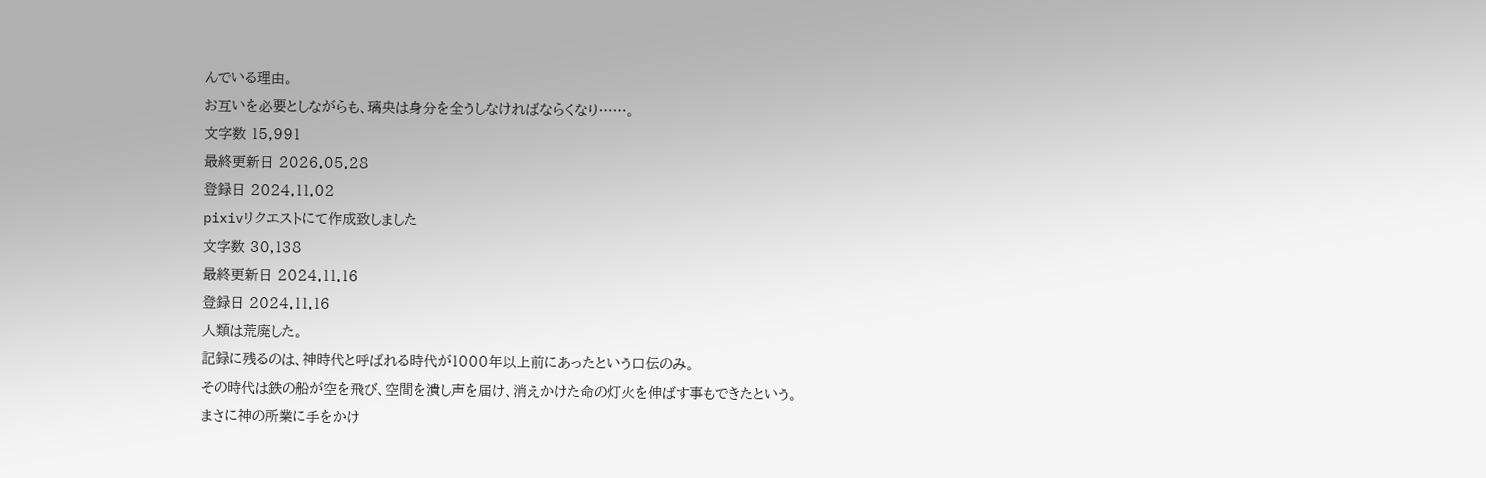んでいる理由。
お互いを必要としながらも、璃央は身分を全うしなければならくなり……。
文字数 15,991
最終更新日 2026.05.28
登録日 2024.11.02
pixivリクエストにて作成致しました
文字数 30,138
最終更新日 2024.11.16
登録日 2024.11.16
人類は荒廃した。
記録に残るのは、神時代と呼ばれる時代が1000年以上前にあったという口伝のみ。
その時代は鉄の船が空を飛び、空間を潰し声を届け、消えかけた命の灯火を伸ばす事もできたという。
まさに神の所業に手をかけ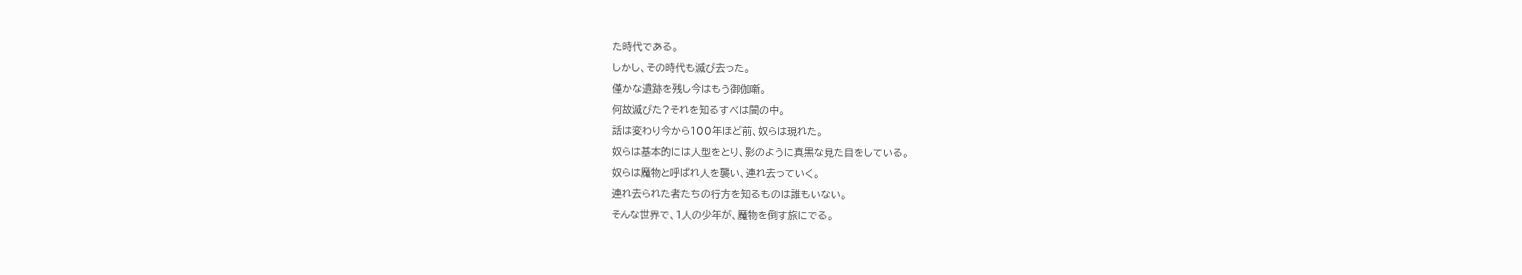た時代である。
しかし、その時代も滅び去った。
僅かな遺跡を残し今はもう御伽噺。
何故滅びた?それを知るすべは闇の中。
話は変わり今から100年ほど前、奴らは現れた。
奴らは基本的には人型をとり、影のように真黒な見た目をしている。
奴らは魔物と呼ばれ人を襲い、連れ去っていく。
連れ去られた者たちの行方を知るものは誰もいない。
そんな世界で、1人の少年が、魔物を倒す旅にでる。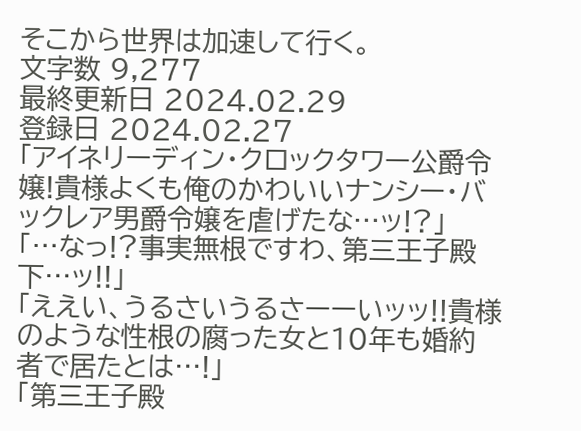そこから世界は加速して行く。
文字数 9,277
最終更新日 2024.02.29
登録日 2024.02.27
「アイネリーディン・クロックタワー公爵令嬢!貴様よくも俺のかわいいナンシー・バックレア男爵令嬢を虐げたな…ッ!?」
「…なっ!?事実無根ですわ、第三王子殿下…ッ!!」
「ええい、うるさいうるさーーいッッ!!貴様のような性根の腐った女と10年も婚約者で居たとは…!」
「第三王子殿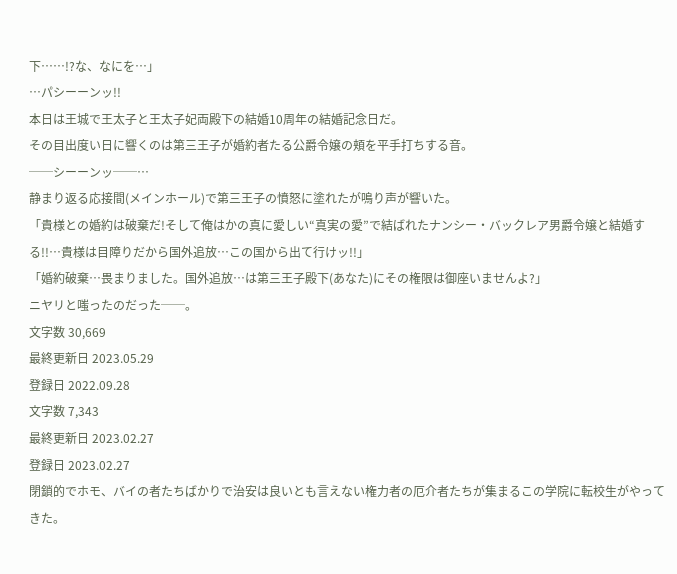下……!?な、なにを…」
…パシーーンッ!!
本日は王城で王太子と王太子妃両殿下の結婚10周年の結婚記念日だ。
その目出度い日に響くのは第三王子が婚約者たる公爵令嬢の頬を平手打ちする音。
──シーーンッ──…
静まり返る応接間(メインホール)で第三王子の憤怒に塗れたが鳴り声が響いた。
「貴様との婚約は破棄だ!そして俺はかの真に愛しい“真実の愛”で結ばれたナンシー・バックレア男爵令嬢と結婚する!!…貴様は目障りだから国外追放…この国から出て行けッ!!」
「婚約破棄…畏まりました。国外追放…は第三王子殿下(あなた)にその権限は御座いませんよ?」
ニヤリと嗤ったのだった──。
文字数 30,669
最終更新日 2023.05.29
登録日 2022.09.28
文字数 7,343
最終更新日 2023.02.27
登録日 2023.02.27
閉鎖的でホモ、バイの者たちばかりで治安は良いとも言えない権力者の厄介者たちが集まるこの学院に転校生がやってきた。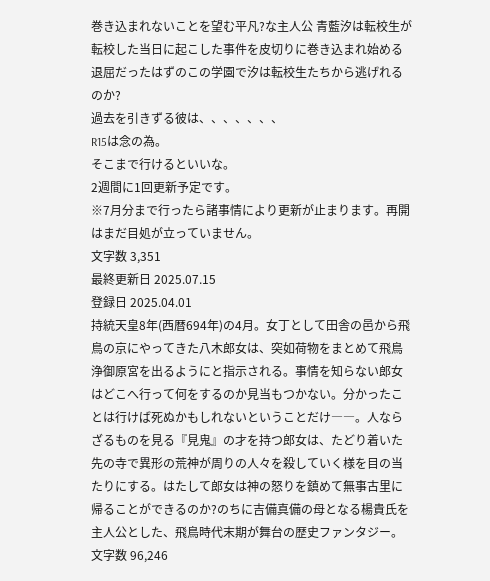巻き込まれないことを望む平凡?な主人公 青藍汐は転校生が転校した当日に起こした事件を皮切りに巻き込まれ始める
退屈だったはずのこの学園で汐は転校生たちから逃げれるのか?
過去を引きずる彼は、、、、、、、
R15は念の為。
そこまで行けるといいな。
2週間に1回更新予定です。
※7月分まで行ったら諸事情により更新が止まります。再開はまだ目処が立っていません。
文字数 3,351
最終更新日 2025.07.15
登録日 2025.04.01
持統天皇8年(西暦694年)の4月。女丁として田舎の邑から飛鳥の京にやってきた八木郎女は、突如荷物をまとめて飛鳥浄御原宮を出るようにと指示される。事情を知らない郎女はどこへ行って何をするのか見当もつかない。分かったことは行けば死ぬかもしれないということだけ――。人ならざるものを見る『見鬼』の才を持つ郎女は、たどり着いた先の寺で異形の荒神が周りの人々を殺していく様を目の当たりにする。はたして郎女は神の怒りを鎮めて無事古里に帰ることができるのか?のちに吉備真備の母となる楊貴氏を主人公とした、飛鳥時代末期が舞台の歴史ファンタジー。
文字数 96,246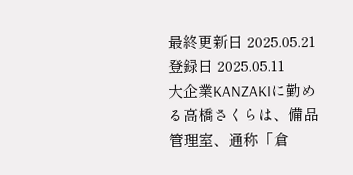最終更新日 2025.05.21
登録日 2025.05.11
大企業KANZAKIに勤める高橋さくらは、備品管理室、通称「倉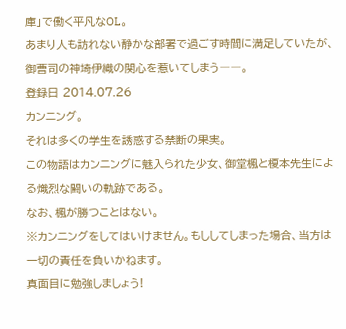庫」で働く平凡なOL。
あまり人も訪れない静かな部署で過ごす時間に満足していたが、御曹司の神埼伊織の関心を惹いてしまう――。
登録日 2014.07.26
カンニング。
それは多くの学生を誘惑する禁断の果実。
この物語はカンニングに魅入られた少女、御堂楓と榎本先生による熾烈な闘いの軌跡である。
なお、楓が勝つことはない。
※カンニングをしてはいけません。もししてしまった場合、当方は一切の責任を負いかねます。
真面目に勉強しましょう!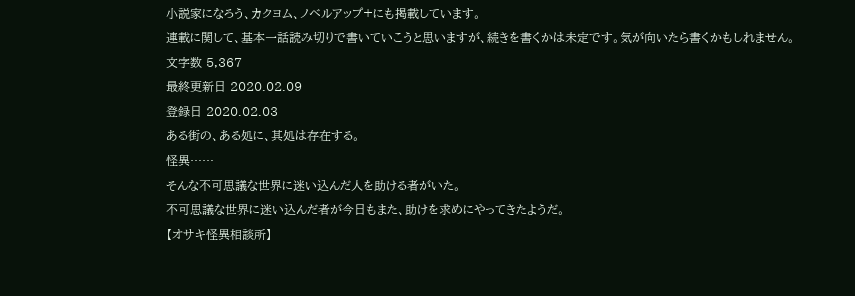小説家になろう、カクヨム、ノベルアップ+にも掲載しています。
連載に関して、基本一話読み切りで書いていこうと思いますが、続きを書くかは未定です。気が向いたら書くかもしれません。
文字数 5,367
最終更新日 2020.02.09
登録日 2020.02.03
ある街の、ある処に、其処は存在する。
怪異……
そんな不可思議な世界に迷い込んだ人を助ける者がいた。
不可思議な世界に迷い込んだ者が今日もまた、助けを求めにやってきたようだ。
【オサキ怪異相談所】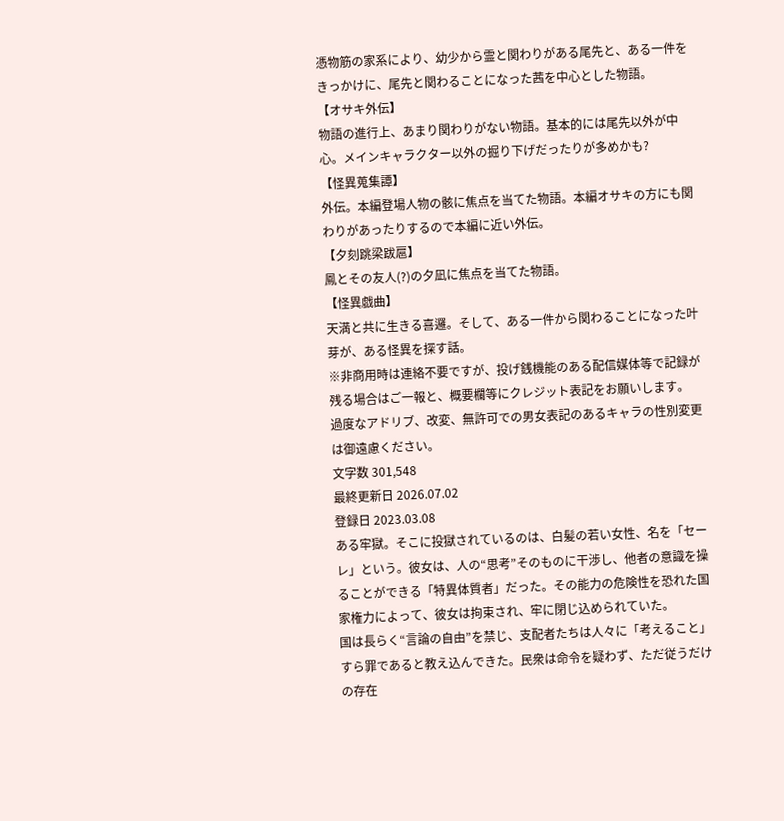憑物筋の家系により、幼少から霊と関わりがある尾先と、ある一件をきっかけに、尾先と関わることになった茜を中心とした物語。
【オサキ外伝】
物語の進行上、あまり関わりがない物語。基本的には尾先以外が中心。メインキャラクター以外の掘り下げだったりが多めかも?
【怪異蒐集譚】
外伝。本編登場人物の骸に焦点を当てた物語。本編オサキの方にも関わりがあったりするので本編に近い外伝。
【夕刻跳梁跋扈】
鳳とその友人(?)の夕凪に焦点を当てた物語。
【怪異戯曲】
天満と共に生きる喜邏。そして、ある一件から関わることになった叶芽が、ある怪異を探す話。
※非商用時は連絡不要ですが、投げ銭機能のある配信媒体等で記録が残る場合はご一報と、概要欄等にクレジット表記をお願いします。
過度なアドリブ、改変、無許可での男女表記のあるキャラの性別変更は御遠慮ください。
文字数 301,548
最終更新日 2026.07.02
登録日 2023.03.08
ある牢獄。そこに投獄されているのは、白髪の若い女性、名を「セーレ」という。彼女は、人の“思考”そのものに干渉し、他者の意識を操ることができる「特異体質者」だった。その能力の危険性を恐れた国家権力によって、彼女は拘束され、牢に閉じ込められていた。
国は長らく“言論の自由”を禁じ、支配者たちは人々に「考えること」すら罪であると教え込んできた。民衆は命令を疑わず、ただ従うだけの存在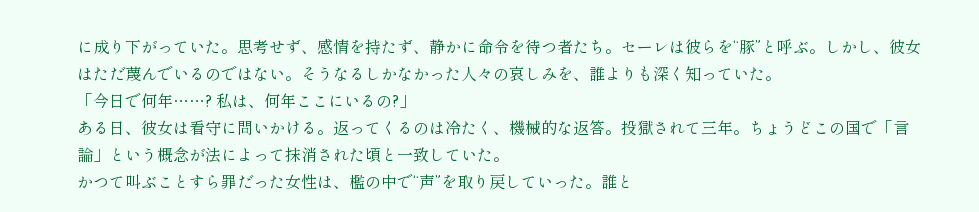に成り下がっていた。思考せず、感情を持たず、静かに命令を待つ者たち。セーレは彼らを“豚”と呼ぶ。しかし、彼女はただ蔑んでいるのではない。そうなるしかなかった人々の哀しみを、誰よりも深く知っていた。
「今日で何年……? 私は、何年ここにいるの?」
ある日、彼女は看守に問いかける。返ってくるのは冷たく、機械的な返答。投獄されて三年。ちょうどこの国で「言論」という概念が法によって抹消された頃と一致していた。
かつて叫ぶことすら罪だった女性は、檻の中で“声”を取り戻していった。誰と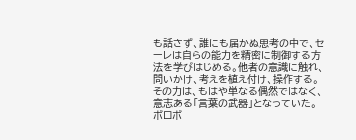も話さず、誰にも届かぬ思考の中で、セーレは自らの能力を精密に制御する方法を学びはじめる。他者の意識に触れ、問いかけ、考えを植え付け、操作する。その力は、もはや単なる偶然ではなく、意志ある「言葉の武器」となっていた。
ボロボ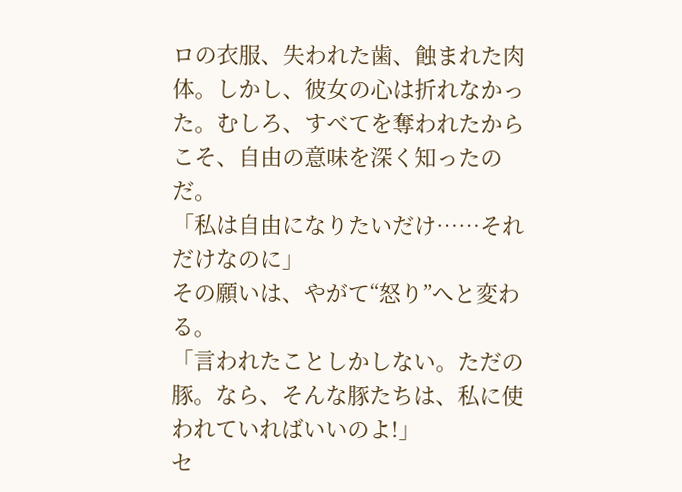ロの衣服、失われた歯、蝕まれた肉体。しかし、彼女の心は折れなかった。むしろ、すべてを奪われたからこそ、自由の意味を深く知ったのだ。
「私は自由になりたいだけ……それだけなのに」
その願いは、やがて“怒り”へと変わる。
「言われたことしかしない。ただの豚。なら、そんな豚たちは、私に使われていればいいのよ!」
セ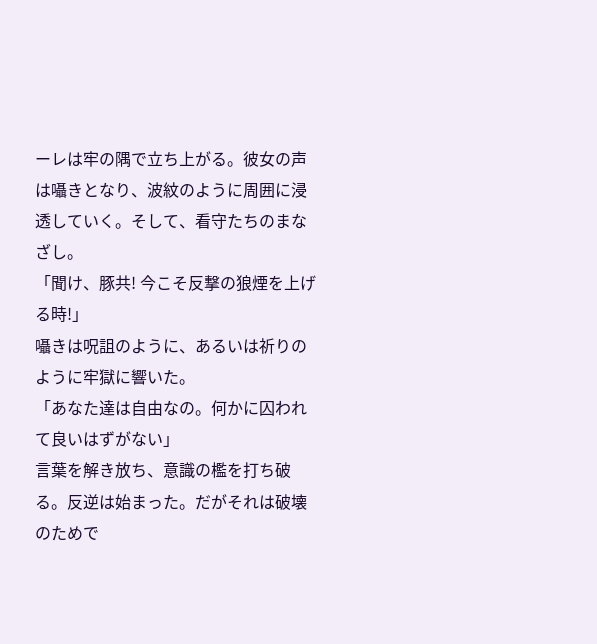ーレは牢の隅で立ち上がる。彼女の声は囁きとなり、波紋のように周囲に浸透していく。そして、看守たちのまなざし。
「聞け、豚共! 今こそ反撃の狼煙を上げる時!」
囁きは呪詛のように、あるいは祈りのように牢獄に響いた。
「あなた達は自由なの。何かに囚われて良いはずがない」
言葉を解き放ち、意識の檻を打ち破る。反逆は始まった。だがそれは破壊のためで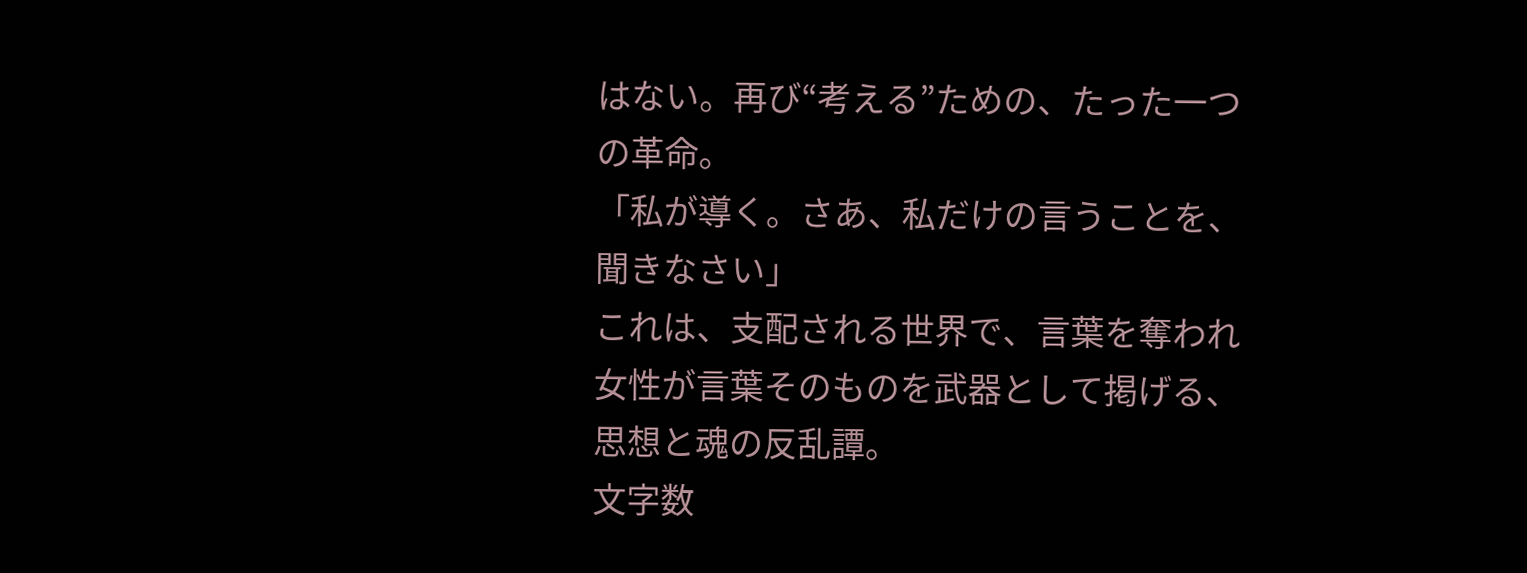はない。再び“考える”ための、たった一つの革命。
「私が導く。さあ、私だけの言うことを、聞きなさい」
これは、支配される世界で、言葉を奪われ女性が言葉そのものを武器として掲げる、思想と魂の反乱譚。
文字数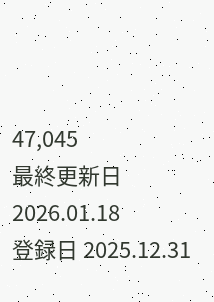47,045
最終更新日 2026.01.18
登録日 2025.12.31